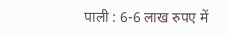पाली : 6-6 लाख रुपए में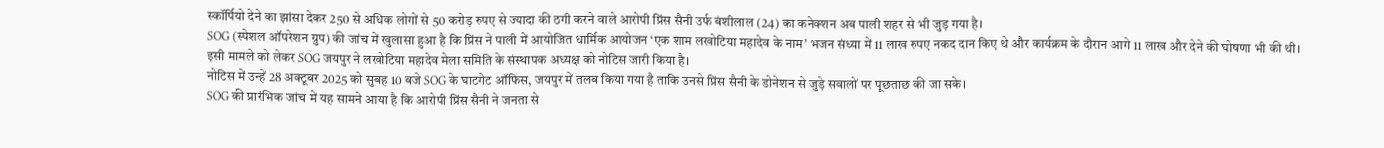स्कॉर्पियो देने का झांसा देकर 250 से अधिक लोगों से 50 करोड़ रुपए से ज्यादा की ठगी करने वाले आरोपी प्रिंस सैनी उर्फ बंशीलाल (24) का कनेक्शन अब पाली शहर से भी जुड़ गया है।
SOG (स्पेशल ऑपरेशन ग्रुप) की जांच में खुलासा हुआ है कि प्रिंस ने पाली में आयोजित धार्मिक आयोजन ‘एक शाम लखोटिया महादेव के नाम’ भजन संध्या में 11 लाख रुपए नकद दान किए थे और कार्यक्रम के दौरान आगे 11 लाख और देने की घोषणा भी की थी।
इसी मामले को लेकर SOG जयपुर ने लखोटिया महादेव मेला समिति के संस्थापक अध्यक्ष को नोटिस जारी किया है।
नोटिस में उन्हें 28 अक्टूबर 2025 को सुबह 10 बजे SOG के घाटगेट ऑफिस, जयपुर में तलब किया गया है ताकि उनसे प्रिंस सैनी के डोनेशन से जुड़े सवालों पर पूछताछ की जा सके।
SOG की प्रारंभिक जांच में यह सामने आया है कि आरोपी प्रिंस सैनी ने जनता से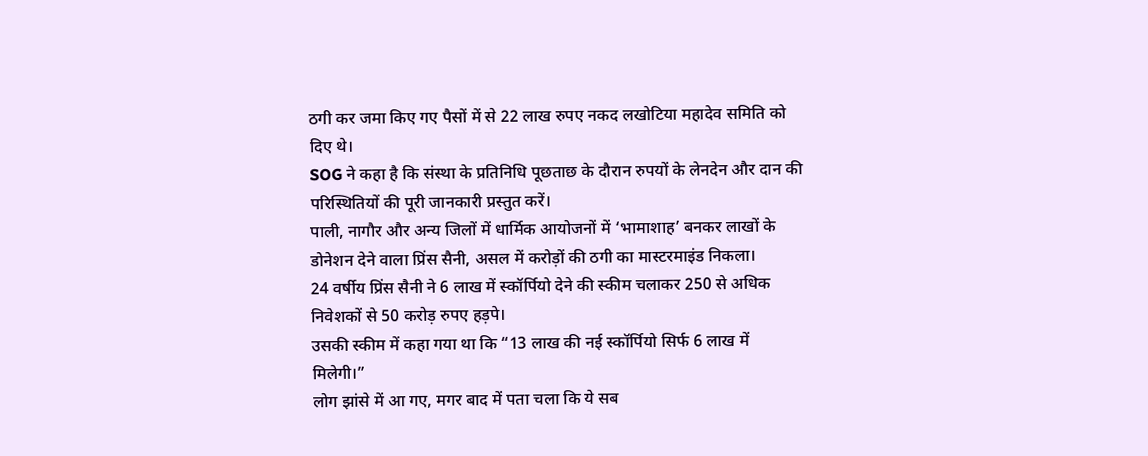ठगी कर जमा किए गए पैसों में से 22 लाख रुपए नकद लखोटिया महादेव समिति को दिए थे।
SOG ने कहा है कि संस्था के प्रतिनिधि पूछताछ के दौरान रुपयों के लेनदेन और दान की परिस्थितियों की पूरी जानकारी प्रस्तुत करें।
पाली, नागौर और अन्य जिलों में धार्मिक आयोजनों में ‘भामाशाह’ बनकर लाखों के डोनेशन देने वाला प्रिंस सैनी, असल में करोड़ों की ठगी का मास्टरमाइंड निकला।
24 वर्षीय प्रिंस सैनी ने 6 लाख में स्कॉर्पियो देने की स्कीम चलाकर 250 से अधिक निवेशकों से 50 करोड़ रुपए हड़पे।
उसकी स्कीम में कहा गया था कि “13 लाख की नई स्कॉर्पियो सिर्फ 6 लाख में मिलेगी।”
लोग झांसे में आ गए, मगर बाद में पता चला कि ये सब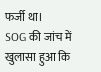फर्जी था।
SOG की जांच में खुलासा हुआ कि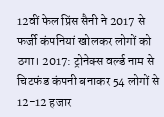12वीं फेल प्रिंस सैनी ने 2017 से फर्जी कंपनियां खोलकर लोगों को ठगा। 2017: ट्रोनेक्स वर्ल्ड नाम से चिटफंड कंपनी बनाकर 54 लोगों से 12-12 हजार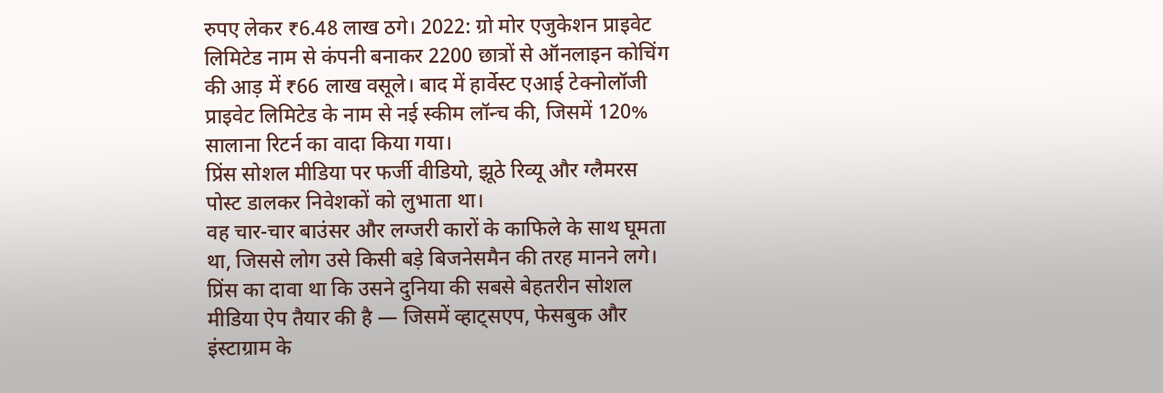रुपए लेकर ₹6.48 लाख ठगे। 2022: ग्रो मोर एजुकेशन प्राइवेट लिमिटेड नाम से कंपनी बनाकर 2200 छात्रों से ऑनलाइन कोचिंग की आड़ में ₹66 लाख वसूले। बाद में हार्वेस्ट एआई टेक्नोलॉजी प्राइवेट लिमिटेड के नाम से नई स्कीम लॉन्च की, जिसमें 120% सालाना रिटर्न का वादा किया गया।
प्रिंस सोशल मीडिया पर फर्जी वीडियो, झूठे रिव्यू और ग्लैमरस पोस्ट डालकर निवेशकों को लुभाता था।
वह चार-चार बाउंसर और लग्जरी कारों के काफिले के साथ घूमता था, जिससे लोग उसे किसी बड़े बिजनेसमैन की तरह मानने लगे।
प्रिंस का दावा था कि उसने दुनिया की सबसे बेहतरीन सोशल मीडिया ऐप तैयार की है — जिसमें व्हाट्सएप, फेसबुक और इंस्टाग्राम के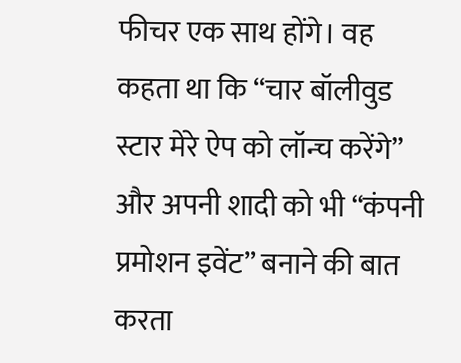फीचर एक साथ होंगे। वह कहता था कि “चार बॉलीवुड स्टार मेरे ऐप को लॉन्च करेंगे” और अपनी शादी को भी “कंपनी प्रमोशन इवेंट” बनाने की बात करता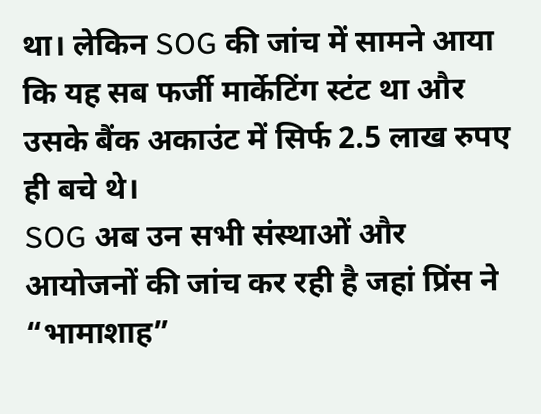था। लेकिन SOG की जांच में सामने आया कि यह सब फर्जी मार्केटिंग स्टंट था और उसके बैंक अकाउंट में सिर्फ 2.5 लाख रुपए ही बचे थे।
SOG अब उन सभी संस्थाओं और आयोजनों की जांच कर रही है जहां प्रिंस ने “भामाशाह”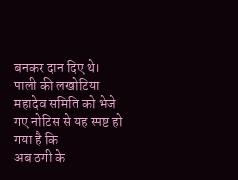बनकर दान दिए थे।
पाली की लखोटिया महादेव समिति को भेजे गए नोटिस से यह स्पष्ट हो गया है कि
अब ठगी के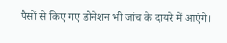पैसों से किए गए डोनेशन भी जांच के दायरे में आएंगे।